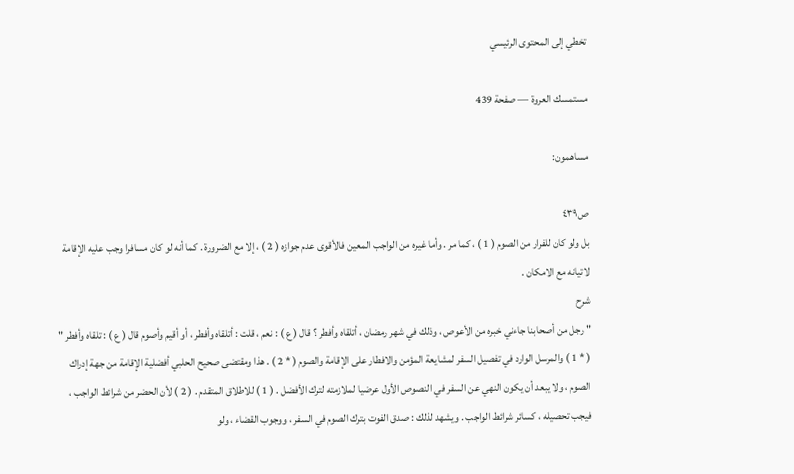تخطي إلى المحتوى الرئيسي

مستمسك العروة — صفحة 439

مساهمون:

ص٤٣٩
بل ولو كان للفرار من الصوم ( 1 ) ، كما مر . وأما غيره من الواجب المعين فالأقوى عدم جوازه ( 2 ) ، إلا مع الضرورة . كما أنه لو كان مسافرا وجب عليه الإقامة لاتيانه مع الامكان .
شرح
" رجل من أصحابنا جاءني خبره من الأعوص ، وذلك في شهر رمضان ، أتلقاه وأفطر ؟ قال ( ع ) : نعم ، قلت : أتلقاه وأفطر ، أو أقيم وأصوم قال ( ع ) : تلقاه وأفطر " ( * 1 ) والمرسل الوارد في تفصيل السفر لمشايعة المؤمن والافطار على الإقامة والصوم ( * 2 ) . هذا ومقتضى صحيح الحلبي أفضلية الإقامة من جهة إدراك الصوم ، ولا يبعد أن يكون النهي عن السفر في النصوص الأول عرضيا لملازمته لترك الأفضل . ( 1 ) للاطلاق المتقدم . ( 2 ) لأن الحضر من شرائط الواجب ، فيجب تحصيله ، كسائر شرائط الواجب . ويشهد لذلك : صدق الفوت بترك الصوم في السفر ، ووجوب القضاء ، ولو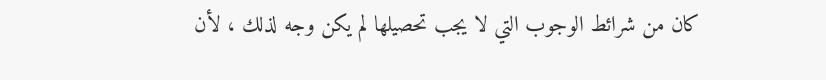كان من شرائط الوجوب التي لا يجب تحصيلها لم يكن وجه لذلك ، لأن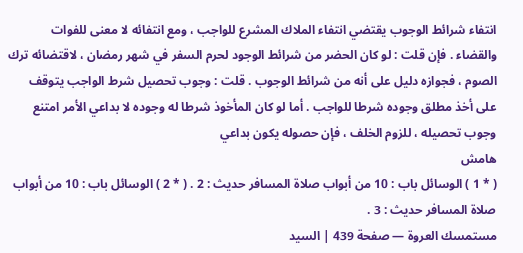انتفاء شرائط الوجوب يقتضي انتفاء الملاك المشرع للواجب ، ومع انتفائه لا معنى للفوات والقضاء . فإن قلت : لو كان الحضر من شرائط الوجود لحرم السفر في شهر رمضان ، لاقتضائه ترك الصوم ، فجوازه دليل على أنه من شرائط الوجوب . قلت : وجوب تحصيل شرط الواجب يتوقف على أخذ مطلق وجوده شرطا للواجب . أما لو كان المأخوذ شرطا له وجوده لا بداعي الأمر امتنع وجوب تحصيله ، للزوم الخلف ، فإن حصوله يكون بداعي
هامش
( * 1 ) الوسائل باب : 10 من أبواب صلاة المسافر حديث : 2 . ( * 2 ) الوسائل باب : 10 من أبواب صلاة المسافر حديث : 3 .
مستمسك العروة — صفحة 439 | السيد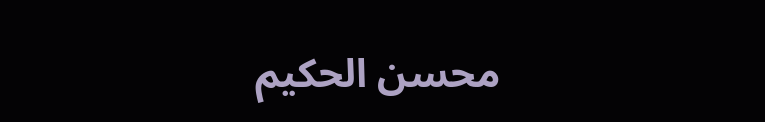محسن الحكيم